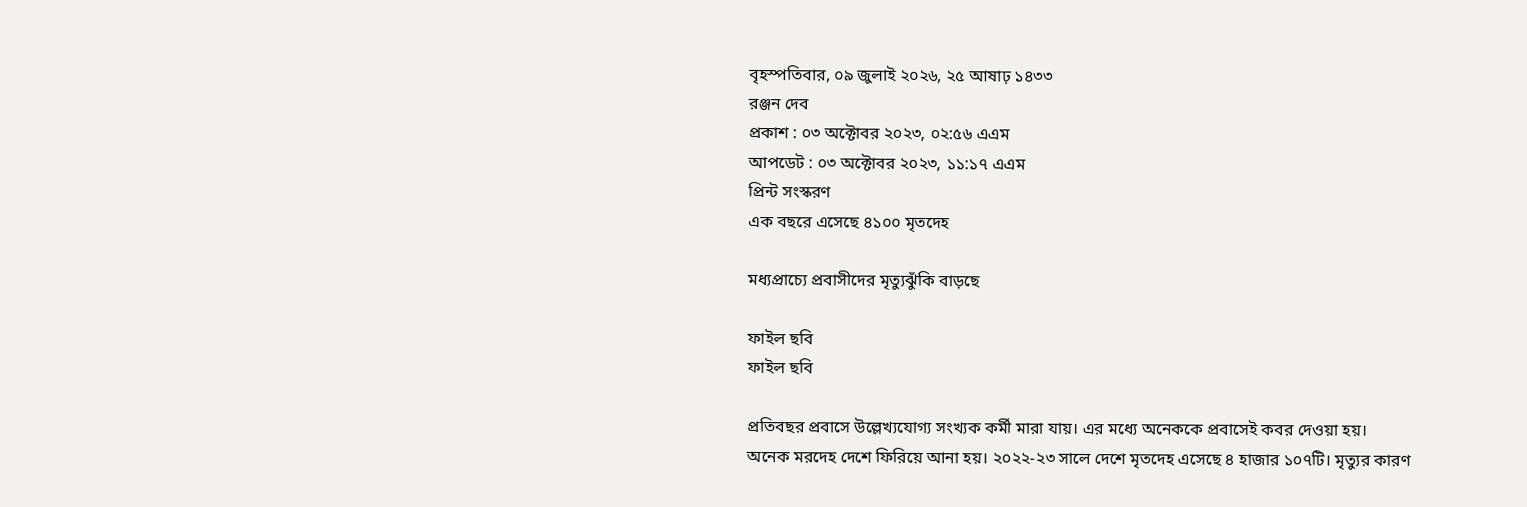বৃহস্পতিবার, ০৯ জুলাই ২০২৬, ২৫ আষাঢ় ১৪৩৩
রঞ্জন দেব
প্রকাশ : ০৩ অক্টোবর ২০২৩, ০২:৫৬ এএম
আপডেট : ০৩ অক্টোবর ২০২৩, ১১:১৭ এএম
প্রিন্ট সংস্করণ
এক বছরে এসেছে ৪১০০ মৃতদেহ

মধ্যপ্রাচ্যে প্রবাসীদের মৃত্যুঝুঁকি বাড়ছে

ফাইল ছবি
ফাইল ছবি

প্রতিবছর প্রবাসে উল্লেখ্যযোগ্য সংখ্যক কর্মী মারা যায়। এর মধ্যে অনেককে প্রবাসেই কবর দেওয়া হয়। অনেক মরদেহ দেশে ফিরিয়ে আনা হয়। ২০২২-২৩ সালে দেশে মৃতদেহ এসেছে ৪ হাজার ১০৭টি। মৃত্যুর কারণ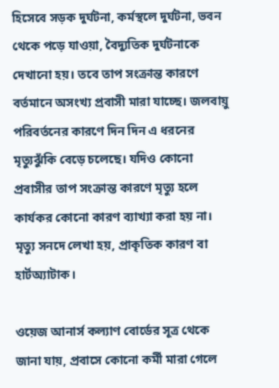হিসেবে সড়ক দুর্ঘটনা, কর্মস্থলে দুর্ঘটনা, ভবন থেকে পড়ে যাওয়া, বৈদ্যুতিক দুর্ঘটনাকে দেখানো হয়। তবে তাপ সংক্রান্ত কারণে বর্তমানে অসংখ্য প্রবাসী মারা যাচ্ছে। জলবায়ু পরিবর্তনের কারণে দিন দিন এ ধরনের মৃত্যুঝুঁকি বেড়ে চলেছে। যদিও কোনো প্রবাসীর তাপ সংক্রান্ত কারণে মৃত্যু হলে কার্যকর কোনো কারণ ব্যাখ্যা করা হয় না। মৃত্যু সনদে লেখা হয়, প্রাকৃতিক কারণ বা হার্টঅ্যাটাক।

ওয়েজ আনার্স কল্যাণ বোর্ডের সূত্র থেকে জানা যায়, প্রবাসে কোনো কর্মী মারা গেলে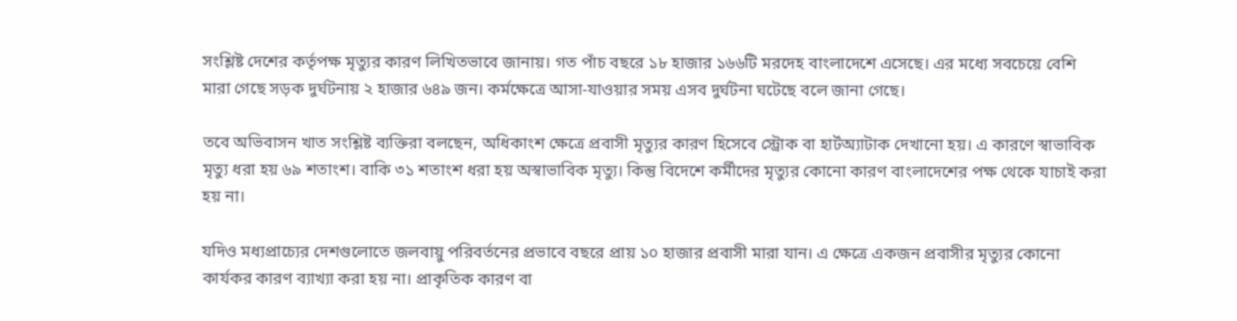সংশ্লিষ্ট দেশের কর্তৃপক্ষ মৃত্যুর কারণ লিখিতভাবে জানায়। গত পাঁচ বছরে ১৮ হাজার ১৬৬টি মরদেহ বাংলাদেশে এসেছে। এর মধ্যে সবচেয়ে বেশি মারা গেছে সড়ক দুর্ঘটনায় ২ হাজার ৬৪৯ জন। কর্মক্ষেত্রে আসা-যাওয়ার সময় এসব দুর্ঘটনা ঘটেছে বলে জানা গেছে।

তবে অভিবাসন খাত সংশ্লিষ্ট ব্যক্তিরা বলছেন, অধিকাংশ ক্ষেত্রে প্রবাসী মৃত্যুর কারণ হিসেবে স্ট্রোক বা হার্টঅ্যাটাক দেখানো হয়। এ কারণে স্বাভাবিক মৃত্যু ধরা হয় ৬৯ শতাংশ। বাকি ৩১ শতাংশ ধরা হয় অস্বাভাবিক মৃত্যু। কিন্তু বিদেশে কর্মীদের মৃত্যুর কোনো কারণ বাংলাদেশের পক্ষ থেকে যাচাই করা হয় না।

যদিও মধ্যপ্রাচ্যের দেশগুলোতে জলবায়ু পরিবর্তনের প্রভাবে বছরে প্রায় ১০ হাজার প্রবাসী মারা যান। এ ক্ষেত্রে একজন প্রবাসীর মৃত্যুর কোনো কার্যকর কারণ ব্যাখ্যা করা হয় না। প্রাকৃতিক কারণ বা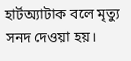হার্টঅ্যাটাক বলে মৃত্যু সনদ দেওয়া হয়।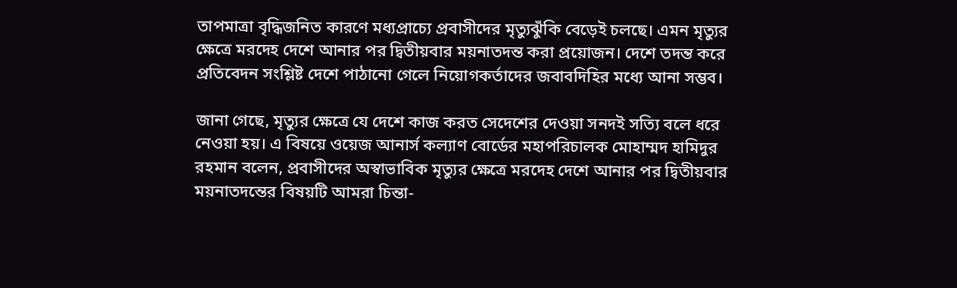তাপমাত্রা বৃদ্ধিজনিত কারণে মধ্যপ্রাচ্যে প্রবাসীদের মৃত্যুঝুঁকি বেড়েই চলছে। এমন মৃত্যুর ক্ষেত্রে মরদেহ দেশে আনার পর দ্বিতীয়বার ময়নাতদন্ত করা প্রয়োজন। দেশে তদন্ত করে প্রতিবেদন সংশ্লিষ্ট দেশে পাঠানো গেলে নিয়োগকর্তাদের জবাবদিহির মধ্যে আনা সম্ভব।

জানা গেছে, মৃত্যুর ক্ষেত্রে যে দেশে কাজ করত সেদেশের দেওয়া সনদই সত্যি বলে ধরে নেওয়া হয়। এ বিষয়ে ওয়েজ আনার্স কল্যাণ বোর্ডের মহাপরিচালক মোহাম্মদ হামিদুর রহমান বলেন, প্রবাসীদের অস্বাভাবিক মৃত্যুর ক্ষেত্রে মরদেহ দেশে আনার পর দ্বিতীয়বার ময়নাতদন্তের বিষয়টি আমরা চিন্তা-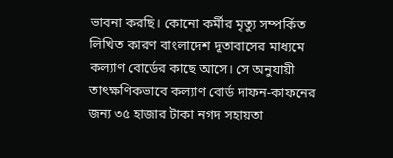ভাবনা করছি। কোনো কর্মীর মৃত্যু সম্পর্কিত লিখিত কারণ বাংলাদেশ দূতাবাসের মাধ্যমে কল্যাণ বোর্ডের কাছে আসে। সে অনুযায়ী তাৎক্ষণিকভাবে কল্যাণ বোর্ড দাফন-কাফনের জন্য ৩৫ হাজার টাকা নগদ সহায়তা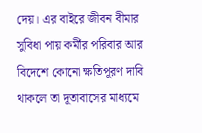দেয়। এর বাইরে জীবন বীমার সুবিধা পায় কর্মীর পরিবার আর বিদেশে কোনো ক্ষতিপূরণ দাবি থাকলে তা দূতাবাসের মাধ্যমে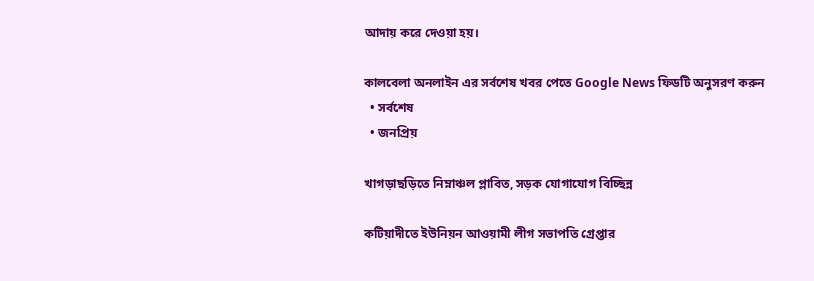আদায় করে দেওয়া হয়।

কালবেলা অনলাইন এর সর্বশেষ খবর পেতে Google News ফিডটি অনুসরণ করুন
  • সর্বশেষ
  • জনপ্রিয়

খাগড়াছড়িতে নিম্নাঞ্চল প্লাবিত, সড়ক যোগাযোগ বিচ্ছিন্ন

কটিয়াদীতে ইউনিয়ন আওয়ামী লীগ সভাপতি গ্রেপ্তার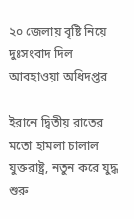২০ জেলায় বৃষ্টি নিয়ে দুঃসংবাদ দিল আবহাওয়া অধিদপ্তর

ইরানে দ্বিতীয় রাতের মতো হামলা চালাল যুক্তরাষ্ট্র, নতুন করে যুদ্ধ শুরু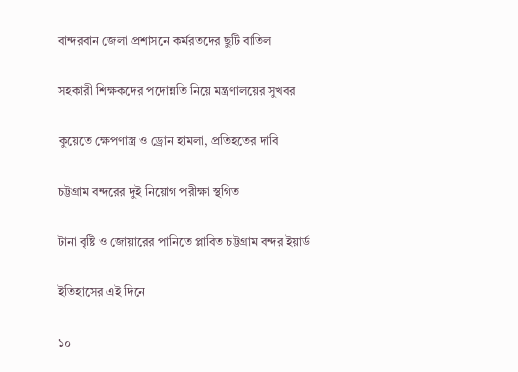বান্দরবান জেলা প্রশাসনে কর্মরতদের ছুটি বাতিল

সহকারী শিক্ষকদের পদোন্নতি নিয়ে মন্ত্রণালয়ের সুখবর

কুয়েতে ক্ষেপণাস্ত্র ও ড্রোন হামলা, প্রতিহতের দাবি

চট্টগ্রাম বন্দরের দুই নিয়োগ পরীক্ষা স্থগিত

টানা বৃষ্টি ও জোয়ারের পানিতে প্লাবিত চট্টগ্রাম বন্দর ইয়ার্ড

ইতিহাসের এই দিনে

১০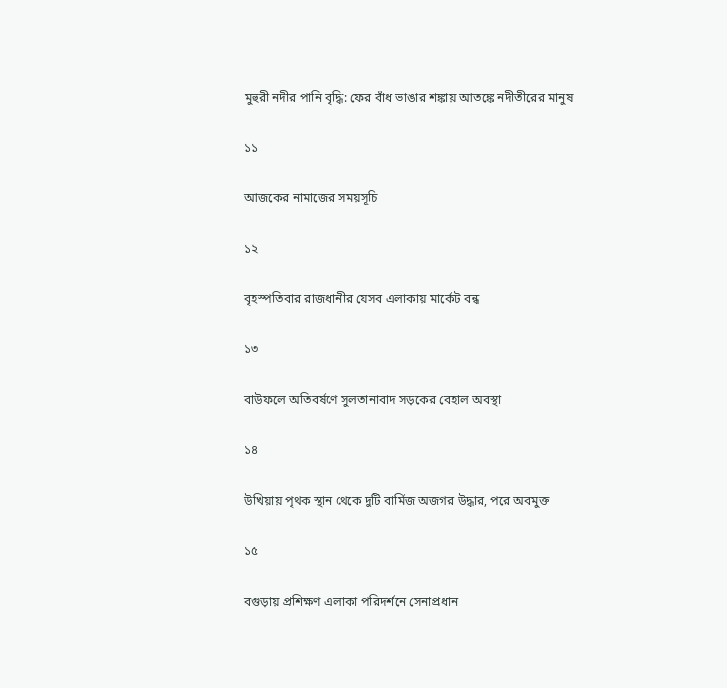মুহুরী নদীর পানি বৃদ্ধি: ফের বাঁধ ভাঙার শঙ্কায় আতঙ্কে নদীতীরের মানুষ

১১

আজকের নামাজের সময়সূচি

১২

বৃহস্পতিবার রাজধানীর যেসব এলাকায় মার্কেট বন্ধ

১৩

বাউফলে অতিবর্ষণে সুলতানাবাদ সড়কের বেহাল অবস্থা

১৪

উখিয়ায় পৃথক স্থান থেকে দুটি বার্মিজ অজগর উদ্ধার, পরে অবমুক্ত

১৫

বগুড়ায় প্রশিক্ষণ এলাকা পরিদর্শনে সেনাপ্রধান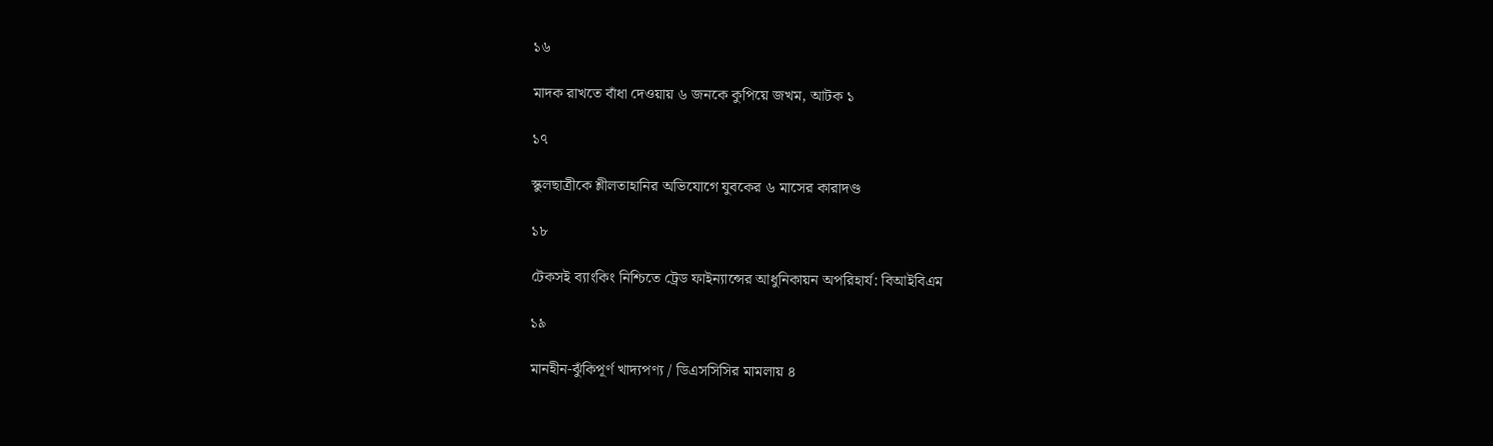১৬

মাদক রাখতে বাঁধা দেওয়ায় ৬ জনকে কুপিয়ে জখম, আটক ১

১৭

স্কুলছাত্রীকে শ্লীলতাহানির অভিযোগে যুবকের ৬ মাসের কারাদণ্ড

১৮

টেকসই ব্যাংকিং নিশ্চিতে ট্রেড ফাইন্যান্সের আধুনিকায়ন অপরিহার্য: বিআইবিএম

১৯

মানহীন-ঝুঁকিপূর্ণ খাদ্যপণ্য / ডিএসসিসির মামলায় ৪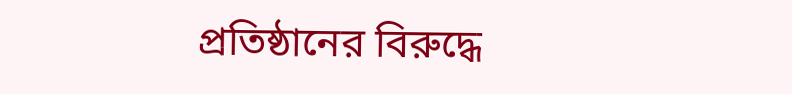প্রতিষ্ঠানের বিরুদ্ধে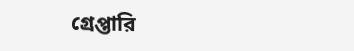গ্রেপ্তারি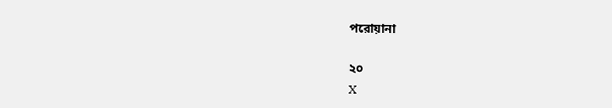পরোয়ানা

২০
X